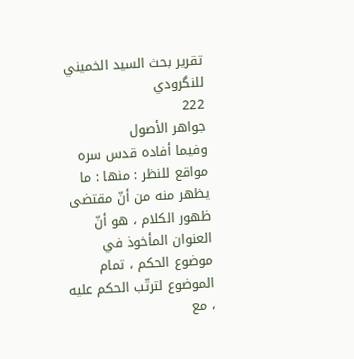تقرير بحث السيد الخميني للنگرودي
222
جواهر الأصول
وفيما أفاده قدس سره مواقع للنظر : منها : ما يظهر منه من أنّ مقتضى ظهور الكلام ، هو أنّ العنوان المأخوذ في موضوع الحكم ، تمام الموضوع لترتّب الحكم عليه ، مع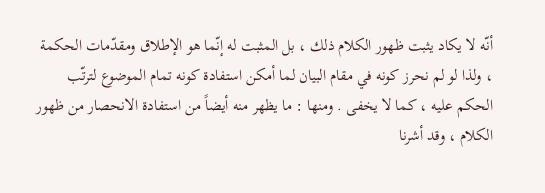أنّه لا يكاد يثبت ظهور الكلام ذلك ، بل المثبت له إنّما هو الإطلاق ومقدّمات الحكمة ، ولذا لو لم نحرز كونه في مقام البيان لما أمكن استفادة كونه تمام الموضوع لترتّب الحكم عليه ، كما لا يخفى . ومنها : ما يظهر منه أيضاً من استفادة الانحصار من ظهور الكلام ، وقد أشرنا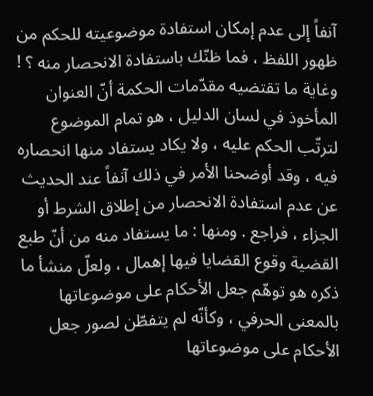آنفاً إلى عدم إمكان استفادة موضوعيته للحكم من ظهور اللفظ ، فما ظنّك باستفادة الانحصار منه ؟ ! وغاية ما تقتضيه مقدّمات الحكمة أنّ العنوان المأخوذ في لسان الدليل ، هو تمام الموضوع لترتّب الحكم عليه ، ولا يكاد يستفاد منها انحصاره فيه ، وقد أوضحنا الأمر في ذلك آنفاً عند الحديث عن عدم استفادة الانحصار من إطلاق الشرط أو الجزاء ، فراجع . ومنها : ما يستفاد منه من أنّ طبع القضية وقوع القضايا فيها إهمال ، ولعلّ منشأ ما ذكره هو توهّم جعل الأحكام على موضوعاتها بالمعنى الحرفي ، وكأنّه لم يتفطّن لصور جعل الأحكام على موضوعاتها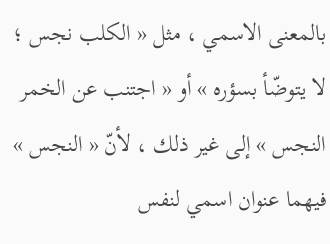بالمعنى الاسمي ، مثل « الكلب نجس ؛ لا يتوضّأ بسؤره » أو « اجتنب عن الخمر النجس » إلى غير ذلك ، لأنّ « النجس » فيهما عنوان اسمي لنفس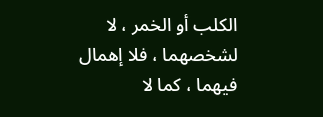الكلب أو الخمر ، لا لشخصهما ، فلا إهمال فيهما ، كما لا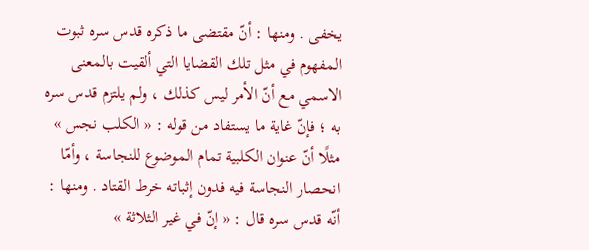يخفى . ومنها : أنّ مقتضى ما ذكره قدس سره ثبوت المفهوم في مثل تلك القضايا التي ألقيت بالمعنى الاسمي مع أنّ الأمر ليس كذلك ، ولم يلتزم قدس سره به ؛ فإنّ غاية ما يستفاد من قوله : « الكلب نجس » مثلًا أنّ عنوان الكلبية تمام الموضوع للنجاسة ، وأمّا انحصار النجاسة فيه فدون إثباته خرط القتاد . ومنها : أنّه قدس سره قال : « إنّ في غير الثلاثة »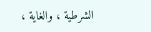الشرطية ، والغاية ،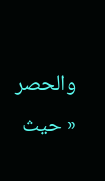والحصر « حيث